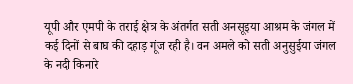यूपी और एमपी के तराई क्षेत्र के अंतर्गत सती अनसूइया आश्रम के जंगल में कई दिनों से बाघ की दहाड़ गूंज रही है। वन अमले को सती अनुसुईया जंगल के नदी किनारे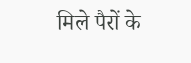मिले पैरों के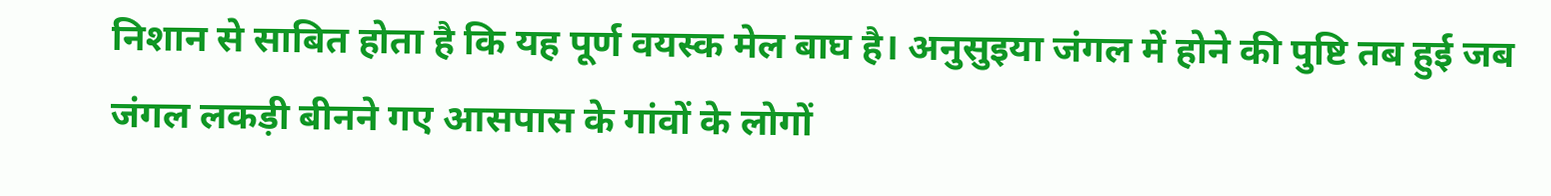निशान से साबित होता है कि यह पूर्ण वयस्क मेल बाघ है। अनुसुइया जंगल में होने की पुष्टि तब हुई जब जंगल लकड़ी बीनने गए आसपास के गांवों के लोगों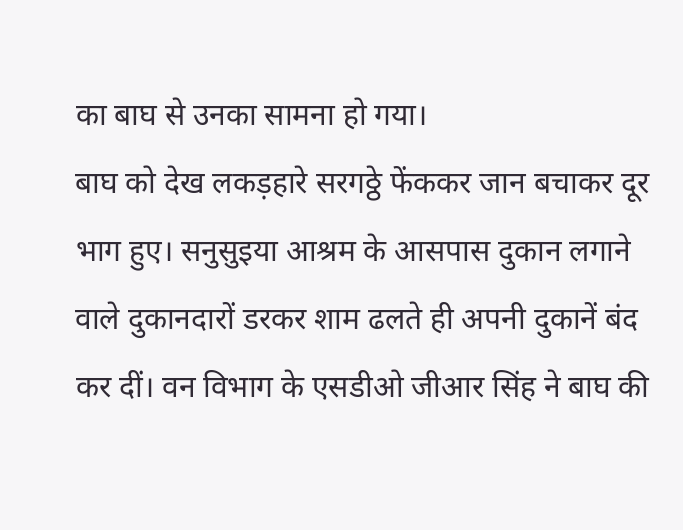का बाघ से उनका सामना हो गया।
बाघ को देख लकड़हारे सरगठ्ठे फेंककर जान बचाकर दूर भाग हुए। सनुसुइया आश्रम के आसपास दुकान लगाने वाले दुकानदारों डरकर शाम ढलते ही अपनी दुकानें बंद कर दीं। वन विभाग के एसडीओ जीआर सिंह ने बाघ की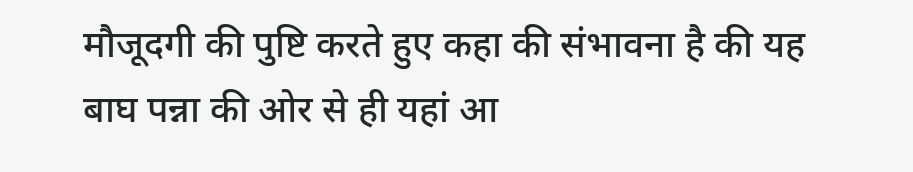मौजूदगी की पुष्टि करते हुए कहा की संभावना है की यह बाघ पन्ना की ओर से ही यहां आ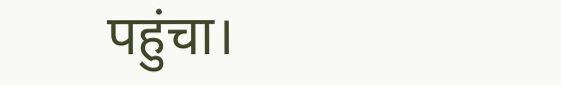पहुंचा।